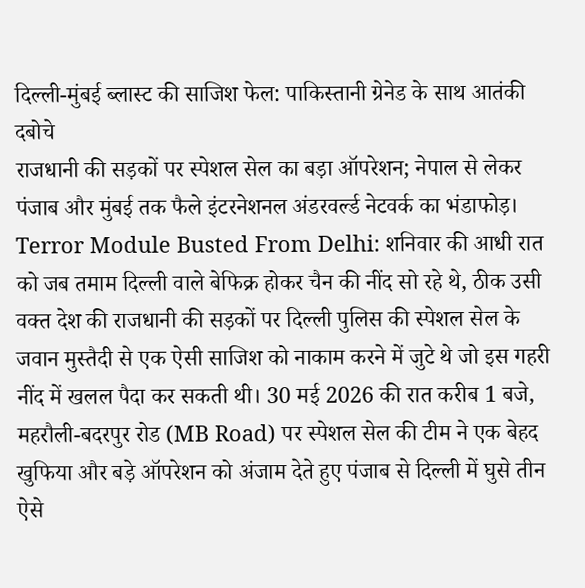दिल्ली-मुंबई ब्लास्ट की साजिश फेल: पाकिस्तानी ग्रेनेड के साथ आतंकी दबोचे
राजधानी की सड़कों पर स्पेशल सेल का बड़ा ऑपरेशन; नेपाल से लेकर पंजाब और मुंबई तक फैले इंटरनेशनल अंडरवर्ल्ड नेटवर्क का भंडाफोड़।
Terror Module Busted From Delhi: शनिवार की आधी रात को जब तमाम दिल्ली वाले बेफिक्र होकर चैन की नींद सो रहे थे, ठीक उसी वक्त देश की राजधानी की सड़कों पर दिल्ली पुलिस की स्पेशल सेल के जवान मुस्तैदी से एक ऐसी साजिश को नाकाम करने में जुटे थे जो इस गहरी नींद में खलल पैदा कर सकती थी। 30 मई 2026 की रात करीब 1 बजे, महरौली-बदरपुर रोड (MB Road) पर स्पेशल सेल की टीम ने एक बेहद खुफिया और बड़े ऑपरेशन को अंजाम देते हुए पंजाब से दिल्ली में घुसे तीन ऐसे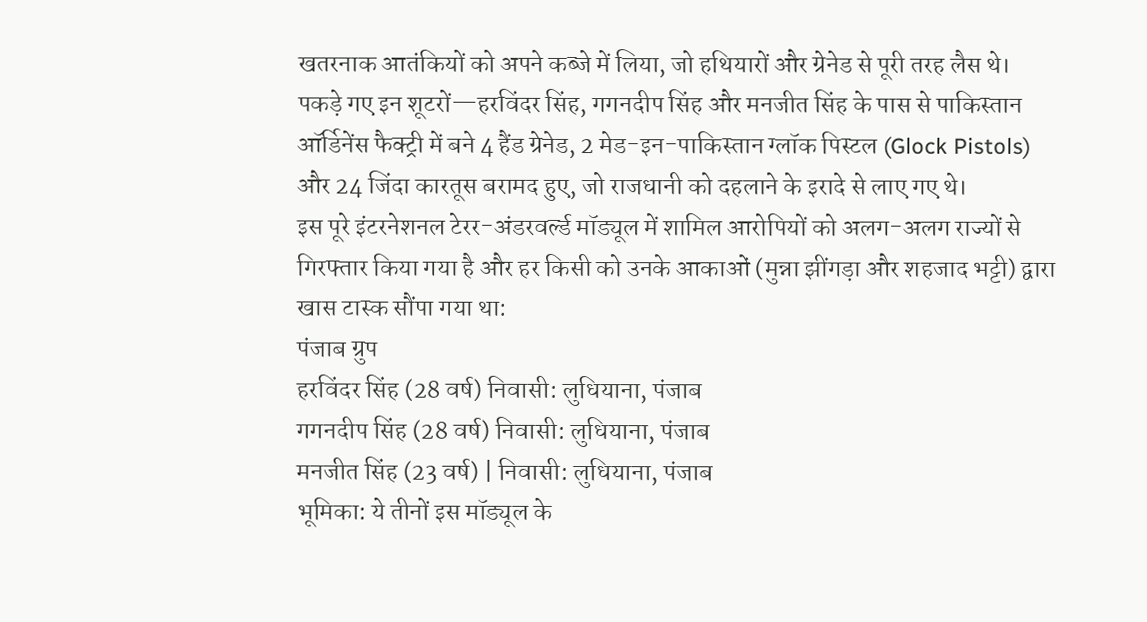खतरनाक आतंकियों को अपने कब्जे में लिया, जो हथियारों और ग्रेनेड से पूरी तरह लैस थे। पकड़े गए इन शूटरों—हरविंदर सिंह, गगनदीप सिंह और मनजीत सिंह के पास से पाकिस्तान ऑर्डिनेंस फैक्ट्री में बने 4 हैंड ग्रेनेड, 2 मेड-इन-पाकिस्तान ग्लॉक पिस्टल (Glock Pistols) और 24 जिंदा कारतूस बरामद हुए, जो राजधानी को दहलाने के इरादे से लाए गए थे।
इस पूरे इंटरनेशनल टेरर-अंडरवर्ल्ड मॉड्यूल में शामिल आरोपियों को अलग-अलग राज्यों से गिरफ्तार किया गया है और हर किसी को उनके आकाओं (मुन्ना झींगड़ा और शहजाद भट्टी) द्वारा खास टास्क सौंपा गया था:
पंजाब ग्रुप
हरविंदर सिंह (28 वर्ष) निवासी: लुधियाना, पंजाब
गगनदीप सिंह (28 वर्ष) निवासी: लुधियाना, पंजाब
मनजीत सिंह (23 वर्ष) | निवासी: लुधियाना, पंजाब
भूमिका: ये तीनों इस मॉड्यूल के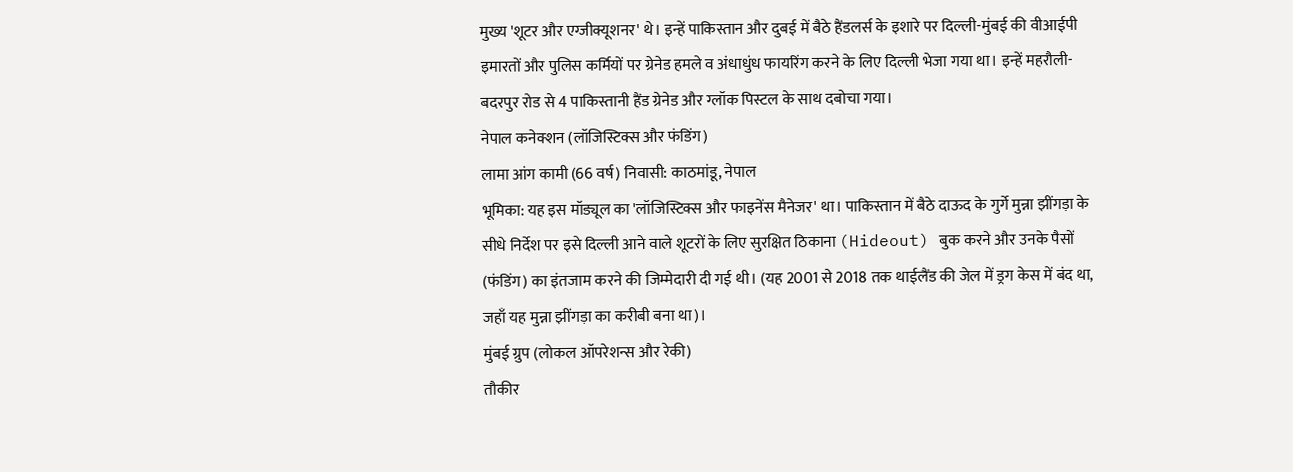मुख्य 'शूटर और एग्जीक्यूशनर' थे। इन्हें पाकिस्तान और दुबई में बैठे हैंडलर्स के इशारे पर दिल्ली-मुंबई की वीआईपी इमारतों और पुलिस कर्मियों पर ग्रेनेड हमले व अंधाधुंध फायरिंग करने के लिए दिल्ली भेजा गया था। इन्हें महरौली-बदरपुर रोड से 4 पाकिस्तानी हैंड ग्रेनेड और ग्लॉक पिस्टल के साथ दबोचा गया।
नेपाल कनेक्शन (लॉजिस्टिक्स और फंडिंग)
लामा आंग कामी (66 वर्ष) निवासी: काठमांडू, नेपाल
भूमिका: यह इस मॉड्यूल का 'लॉजिस्टिक्स और फाइनेंस मैनेजर' था। पाकिस्तान में बैठे दाऊद के गुर्गे मुन्ना झींगड़ा के सीधे निर्देश पर इसे दिल्ली आने वाले शूटरों के लिए सुरक्षित ठिकाना (Hideout) बुक करने और उनके पैसों (फंडिंग) का इंतजाम करने की जिम्मेदारी दी गई थी। (यह 2001 से 2018 तक थाईलैंड की जेल में ड्रग केस में बंद था, जहाँ यह मुन्ना झींगड़ा का करीबी बना था)।
मुंबई ग्रुप (लोकल ऑपरेशन्स और रेकी)
तौकीर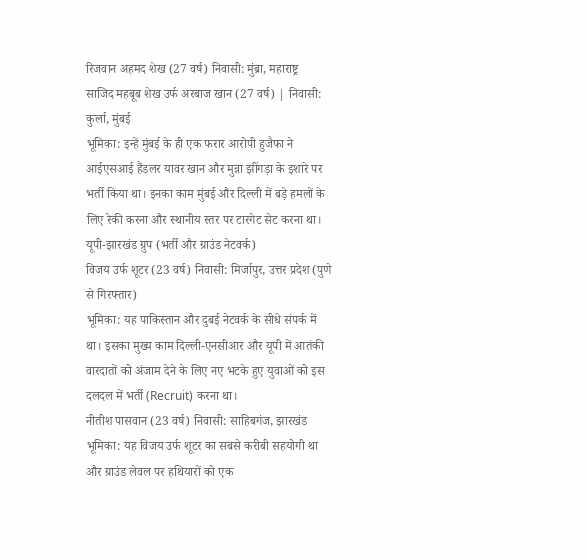रिजवान अहमद शेख (27 वर्ष) निवासी: मुंब्रा, महाराष्ट्र
साजिद महबूब शेख उर्फ अरबाज खान (27 वर्ष) | निवासी: कुर्ला, मुंबई
भूमिका: इन्हें मुंबई के ही एक फरार आरोपी हुजैफा ने आईएसआई हैंडलर यावर खान और मुन्ना झींगड़ा के इशारे पर भर्ती किया था। इनका काम मुंबई और दिल्ली में बड़े हमलों के लिए रेकी करना और स्थानीय स्तर पर टारगेट सेट करना था।
यूपी-झारखंड ग्रुप (भर्ती और ग्राउंड नेटवर्क)
विजय उर्फ शूटर (23 वर्ष) निवासी: मिर्जापुर, उत्तर प्रदेश (पुणे से गिरफ्तार)
भूमिका: यह पाकिस्तान और दुबई नेटवर्क के सीधे संपर्क में था। इसका मुख्य काम दिल्ली-एनसीआर और यूपी में आतंकी वारदातों को अंजाम देने के लिए नए भटके हुए युवाओं को इस दलदल में भर्ती (Recruit) करना था।
नीतीश पासवान (23 वर्ष) निवासी: साहिबगंज, झारखंड
भूमिका: यह विजय उर्फ शूटर का सबसे करीबी सहयोगी था और ग्राउंड लेवल पर हथियारों को एक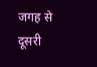जगह से दूसरी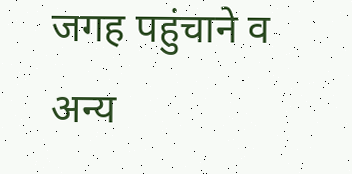जगह पहुंचाने व अन्य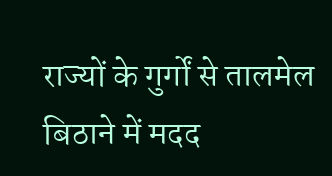राज्यों के गुर्गों से तालमेल बिठाने में मदद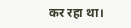कर रहा था।